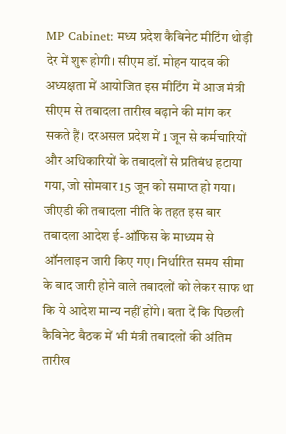MP Cabinet: मध्य प्रदेश कैबिनेट मीटिंग थोड़ी देर में शुरू होगी। सीएम डॉ. मोहन यादव की अध्यक्षता में आयोजित इस मीटिंग में आज मंत्री सीएम से तबादला तारीख बढ़ाने की मांग कर सकते हैं। दरअसल प्रदेश में 1 जून से कर्मचारियों और अधिकारियों के तबादलों से प्रतिबंध हटाया गया, जो सोमवार 15 जून को समाप्त हो गया। जीएडी की तबादला नीति के तहत इस बार तबादला आदेश ई-ऑफिस के माध्यम से ऑनलाइन जारी किए गए। निर्धारित समय सीमा के बाद जारी होने वाले तबादलों को लेकर साफ था कि ये आदेश मान्य नहीं होंगे। बता दें कि पिछली कैबिनेट बैठक में भी मंत्री तबादलों की अंतिम तारीख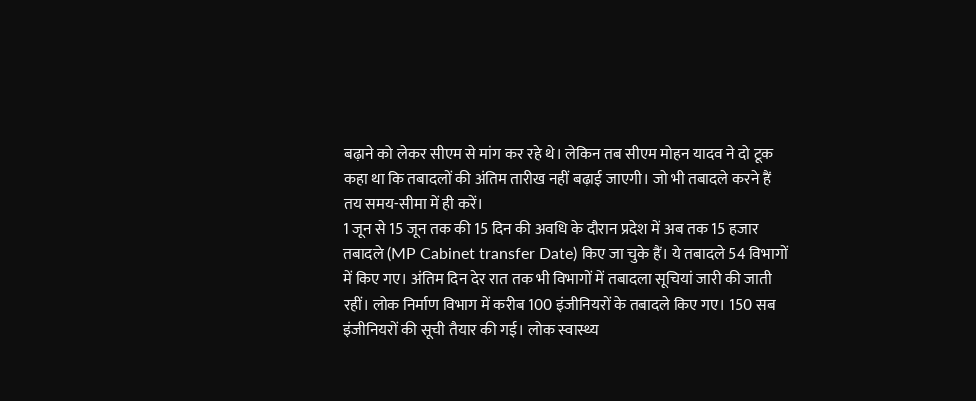बढ़ाने को लेकर सीएम से मांग कर रहे थे। लेकिन तब सीएम मोहन यादव ने दो टूक कहा था कि तबादलों की अंतिम तारीख नहीं बढ़ाई जाएगी। जो भी तबादले करने हैं तय समय-सीमा में ही करें।
1 जून से 15 जून तक की 15 दिन की अवधि के दौरान प्रदेश में अब तक 15 हजार तबादले (MP Cabinet transfer Date) किए जा चुके हैं। ये तबादले 54 विभागों में किए गए। अंतिम दिन देर रात तक भी विभागों में तबादला सूचियां जारी की जाती रहीं। लोक निर्माण विभाग में करीब 100 इंजीनियरों के तबादले किए गए। 150 सब इंजीनियरों की सूची तैयार की गई। लोक स्वास्थ्य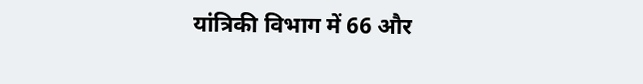यांत्रिकी विभाग में 66 और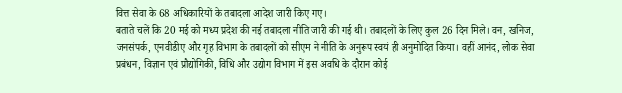वित्त सेवा के 68 अधिकारियों के तबादला आदेश जारी किए गए।
बताते चलें कि 20 मई को मध्य प्रदेश की नई तबादला नीति जारी की गई थी। तबादलों के लिए कुल 26 दिन मिले। वन, खनिज, जनसंपर्क, एनवीडीए और गृह विभाग के तबादलों को सीएम ने नीति के अनुरूप स्वयं ही अनुमोदित किया। वहीं आनंद, लोक सेवा प्रबंधन, विज्ञान एवं प्रौद्योगिकी, विधि और उद्योग विभाग में इस अवधि के दौरान कोई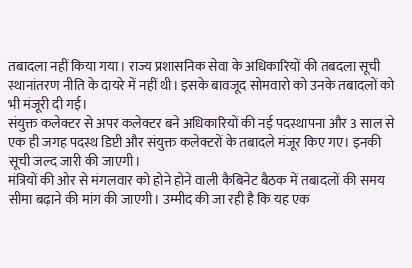तबादला नहीं किया गया। राज्य प्रशासनिक सेवा के अधिकारियों की तबदला सूची स्थानांतरण नीति के दायरे में नहीं थी। इसके बावजूद सोमवारो को उनके तबादलों को भी मंजूरी दी गई।
संयुक्त कलेक्टर से अपर कलेक्टर बने अधिकारियों की नई पदस्थापना और 3 साल से एक ही जगह पदस्थ डिप्टी और संयुक्त कलेक्टरों के तबादले मंजूर किए गए। इनकी सूची जल्द जारी की जाएगी।
मंत्रियों की ओर से मंगलवार को होने होने वाली कैबिनेट बैठक में तबादलों की समय सीमा बढ़ाने की मांग की जाएगी। उम्मीद की जा रही है कि यह एक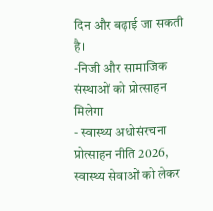दिन और बढ़ाई जा सकती है।
-निजी और सामाजिक संस्थाओं को प्रोत्साहन मिलेगा
- स्वास्थ्य अधोसंरचना प्रोत्साहन नीति 2026, स्वास्थ्य सेवाओं को लेकर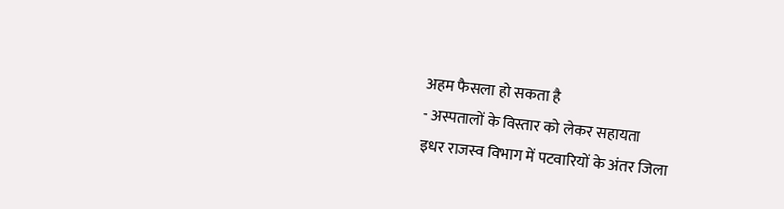अहम फैसला हो सकता है
- अस्पतालों के विस्तार को लेकर सहायता
इधर राजस्व विभाग में पटवारियों के अंतर जिला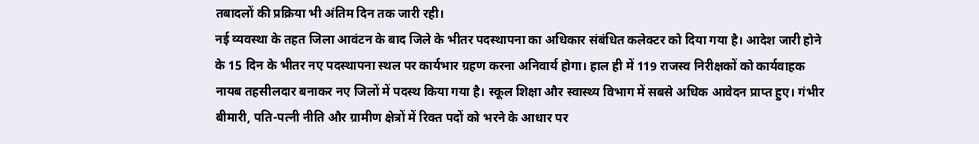तबादलों की प्रक्रिया भी अंतिम दिन तक जारी रही।
नई व्यवस्था के तहत जिला आवंटन के बाद जिले के भीतर पदस्थापना का अधिकार संबंधित कलेक्टर को दिया गया है। आदेश जारी होने के 15 दिन के भीतर नए पदस्थापना स्थल पर कार्यभार ग्रहण करना अनिवार्य होगा। हाल ही में 119 राजस्व निरीक्षकों को कार्यवाहक नायब तहसीलदार बनाकर नए जिलों में पदस्थ किया गया है। स्कूल शिक्षा और स्वास्थ्य विभाग में सबसे अधिक आवेदन प्राप्त हुए। गंभीर बीमारी, पति-पत्नी नीति और ग्रामीण क्षेत्रों में रिक्त पदों को भरने के आधार पर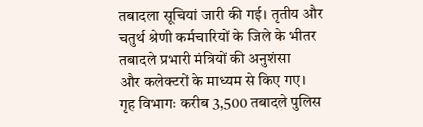तबादला सूचियां जारी की गई। तृतीय और चतुर्थ श्रेणी कर्मचारियों के जिले के भीतर तबादले प्रभारी मंत्रियों की अनुशंसा
और कलेक्टरों के माध्यम से किए गए।
गृह विभागः करीब 3,500 तबादले पुलिस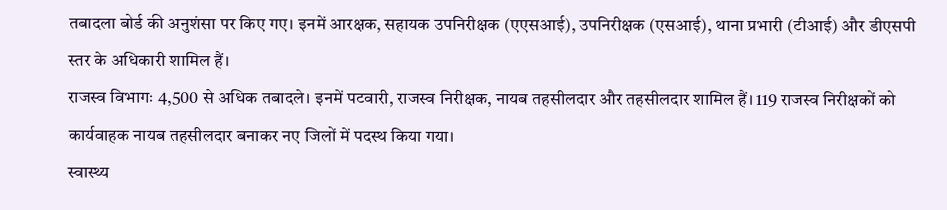तबादला बोर्ड की अनुशंसा पर किए गए। इनमें आरक्षक, सहायक उपनिरीक्षक (एएसआई), उपनिरीक्षक (एसआई), थाना प्रभारी (टीआई) और डीएसपी स्तर के अधिकारी शामिल हैं।
राजस्व विभागः 4,500 से अधिक तबादले। इनमें पटवारी, राजस्व निरीक्षक, नायब तहसीलदार और तहसीलदार शामिल हैं। 119 राजस्व निरीक्षकों को कार्यवाहक नायब तहसीलदार बनाकर नए जिलों में पदस्थ किया गया।
स्वास्थ्य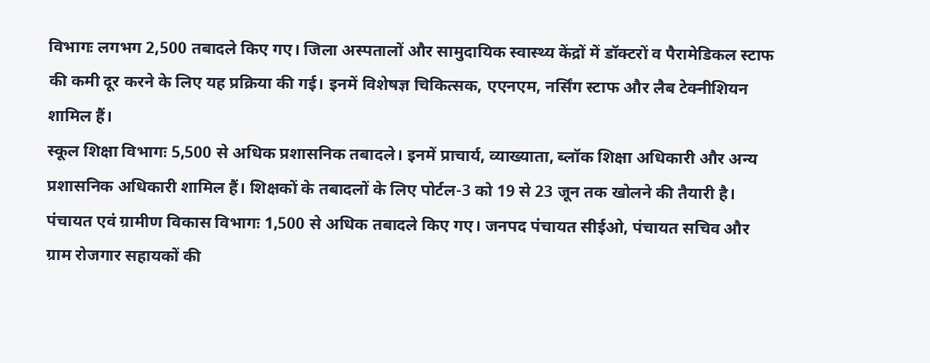विभागः लगभग 2,500 तबादले किए गए। जिला अस्पतालों और सामुदायिक स्वास्थ्य केंद्रों में डॉक्टरों व पैरामेडिकल स्टाफ की कमी दूर करने के लिए यह प्रक्रिया की गई। इनमें विशेषज्ञ चिकित्सक, एएनएम, नर्सिंग स्टाफ और लैब टेक्नीशियन शामिल हैं।
स्कूल शिक्षा विभागः 5,500 से अधिक प्रशासनिक तबादले। इनमें प्राचार्य, व्याख्याता, ब्लॉक शिक्षा अधिकारी और अन्य प्रशासनिक अधिकारी शामिल हैं। शिक्षकों के तबादलों के लिए पोर्टल-3 को 19 से 23 जून तक खोलने की तैयारी है।
पंचायत एवं ग्रामीण विकास विभागः 1,500 से अधिक तबादले किए गए। जनपद पंचायत सीईओ, पंचायत सचिव और ग्राम रोजगार सहायकों की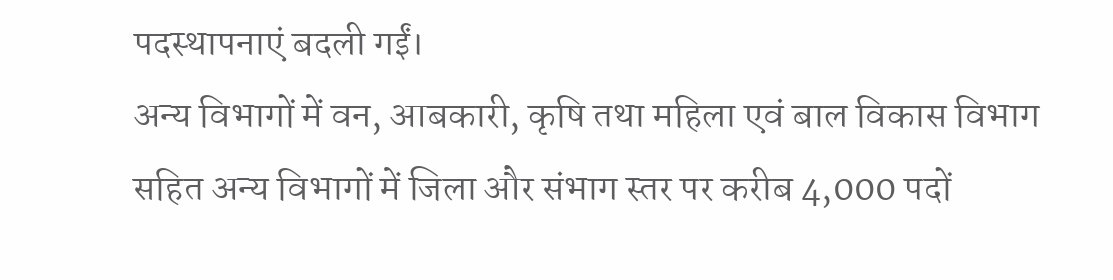पदस्थापनाएं बदली गईं।
अन्य विभागों में वन, आबकारी, कृषि तथा महिला एवं बाल विकास विभाग सहित अन्य विभागों में जिला और संभाग स्तर पर करीब 4,000 पदों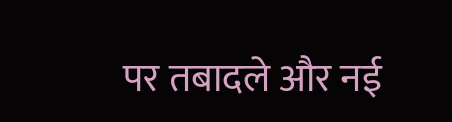पर तबादले और नई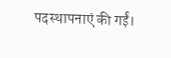पदस्थापनाएं की गईं।